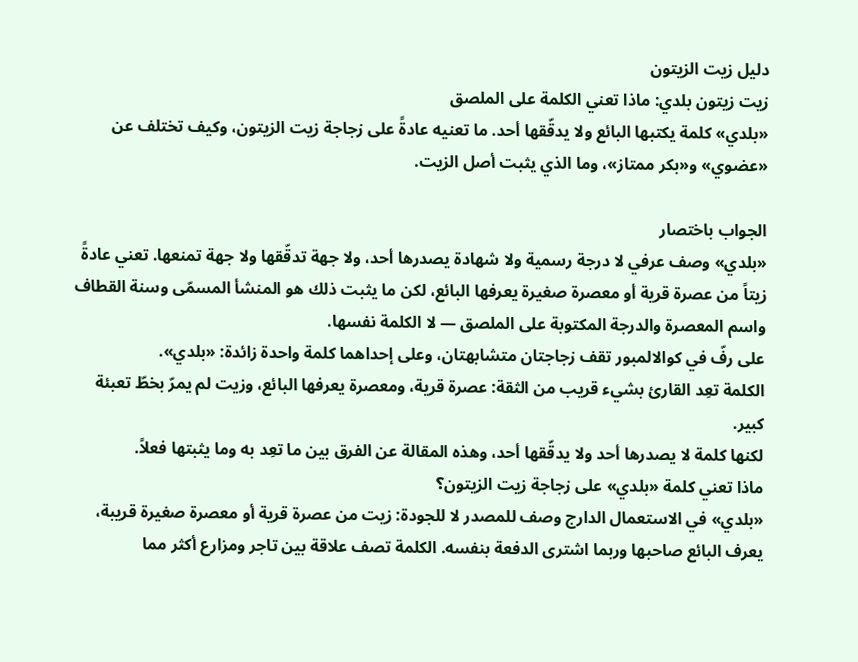دليل زيت الزيتون
زيت زيتون بلدي: ماذا تعني الكلمة على الملصق
«بلدي» كلمة يكتبها البائع ولا يدقّقها أحد. ما تعنيه عادةً على زجاجة زيت الزيتون، وكيف تختلف عن «عضوي» و«بكر ممتاز»، وما الذي يثبت أصل الزيت.

الجواب باختصار
«بلدي» وصف عرفي لا درجة رسمية ولا شهادة يصدرها أحد، ولا جهة تدقّقها ولا جهة تمنعها. تعني عادةً زيتاً من عصرة قرية أو معصرة صغيرة يعرفها البائع، لكن ما يثبت ذلك هو المنشأ المسمّى وسنة القطاف واسم المعصرة والدرجة المكتوبة على الملصق — لا الكلمة نفسها.
على رفّ في كوالالمبور تقف زجاجتان متشابهتان، وعلى إحداهما كلمة واحدة زائدة: «بلدي».
الكلمة تعِد القارئ بشيء قريب من الثقة: عصرة قرية، ومعصرة يعرفها البائع، وزيت لم يمرّ بخطّ تعبئة كبير.
لكنها كلمة لا يصدرها أحد ولا يدقّقها أحد، وهذه المقالة عن الفرق بين ما تعِد به وما يثبتها فعلاً.
ماذا تعني كلمة «بلدي» على زجاجة زيت الزيتون؟
«بلدي» في الاستعمال الدارج وصف للمصدر لا للجودة: زيت من عصرة قرية أو معصرة صغيرة قريبة، يعرف البائع صاحبها وربما اشترى الدفعة بنفسه. الكلمة تصف علاقة بين تاجر ومزارع أكثر مما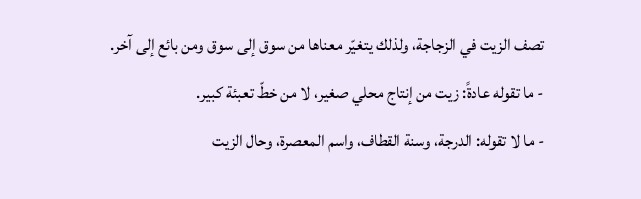تصف الزيت في الزجاجة، ولذلك يتغيّر معناها من سوق إلى سوق ومن بائع إلى آخر.
- ما تقوله عادةً: زيت من إنتاج محلي صغير، لا من خطّ تعبئة كبير.
- ما لا تقوله: الدرجة، وسنة القطاف، واسم المعصرة، وحال الزيت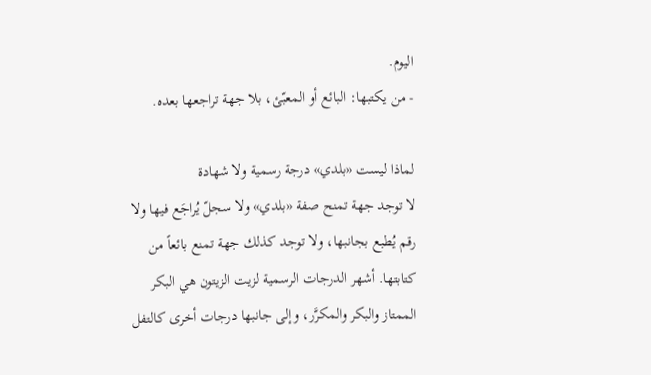اليوم.
- من يكتبها: البائع أو المعبّئ، بلا جهة تراجعها بعده.

لماذا ليست «بلدي» درجة رسمية ولا شهادة
لا توجد جهة تمنح صفة «بلدي» ولا سجلّ يُراجَع فيها ولا رقم يُطبع بجانبها، ولا توجد كذلك جهة تمنع بائعاً من كتابتها. أشهر الدرجات الرسمية لزيت الزيتون هي البكر الممتاز والبكر والمكرَّر، وإلى جانبها درجات أخرى كالتفل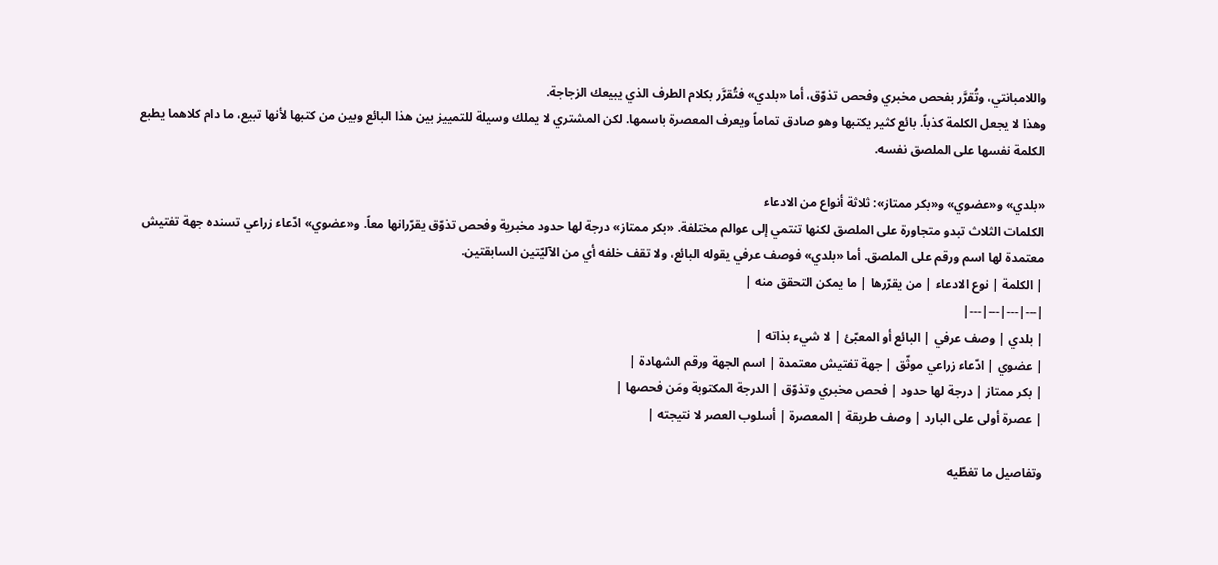واللامبانتي، وتُقرَّر بفحص مخبري وفحص تذوّق، أما «بلدي» فتُقرَّر بكلام الطرف الذي يبيعك الزجاجة.
وهذا لا يجعل الكلمة كذباً. بائع كثير يكتبها وهو صادق تماماً ويعرف المعصرة باسمها. لكن المشتري لا يملك وسيلة للتمييز بين هذا البائع وبين من كتبها لأنها تبيع، ما دام كلاهما يطبع الكلمة نفسها على الملصق نفسه.

«بلدي» و«عضوي» و«بكر ممتاز»: ثلاثة أنواع من الادعاء
الكلمات الثلاث تبدو متجاورة على الملصق لكنها تنتمي إلى عوالم مختلفة. «بكر ممتاز» درجة لها حدود مخبرية وفحص تذوّق يقرّرانها معاً. و«عضوي» ادّعاء زراعي تسنده جهة تفتيش معتمدة لها اسم ورقم على الملصق. أما «بلدي» فوصف عرفي يقوله البائع، ولا تقف خلفه أي من الآليّتين السابقتين.
| الكلمة | نوع الادعاء | من يقرّرها | ما يمكن التحقق منه |
|---|---|---|---|
| بلدي | وصف عرفي | البائع أو المعبّئ | لا شيء بذاته |
| عضوي | ادّعاء زراعي موثّق | جهة تفتيش معتمدة | اسم الجهة ورقم الشهادة |
| بكر ممتاز | درجة لها حدود | فحص مخبري وتذوّق | الدرجة المكتوبة ومَن فحصها |
| عصرة أولى على البارد | وصف طريقة | المعصرة | أسلوب العصر لا نتيجته |

وتفاصيل ما تغطّيه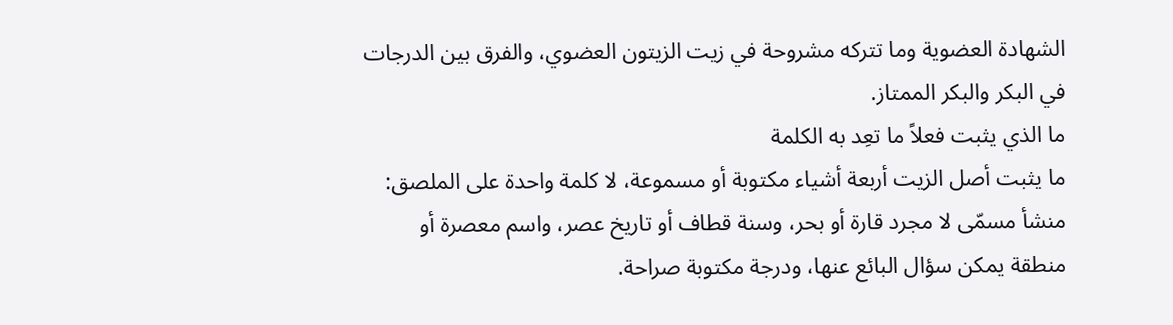الشهادة العضوية وما تتركه مشروحة في زيت الزيتون العضوي، والفرق بين الدرجات في البكر والبكر الممتاز.
ما الذي يثبت فعلاً ما تعِد به الكلمة
ما يثبت أصل الزيت أربعة أشياء مكتوبة أو مسموعة، لا كلمة واحدة على الملصق: منشأ مسمّى لا مجرد قارة أو بحر، وسنة قطاف أو تاريخ عصر، واسم معصرة أو منطقة يمكن سؤال البائع عنها، ودرجة مكتوبة صراحة.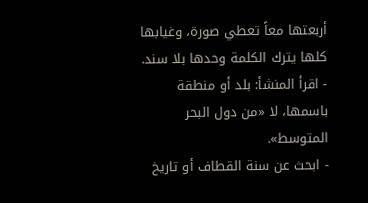أربعتها معاً تعطي صورة، وغيابها كلها يترك الكلمة وحدها بلا سند.
- اقرأ المنشأ: بلد أو منطقة باسمها، لا «من دول البحر المتوسط».
- ابحث عن سنة القطاف أو تاريخ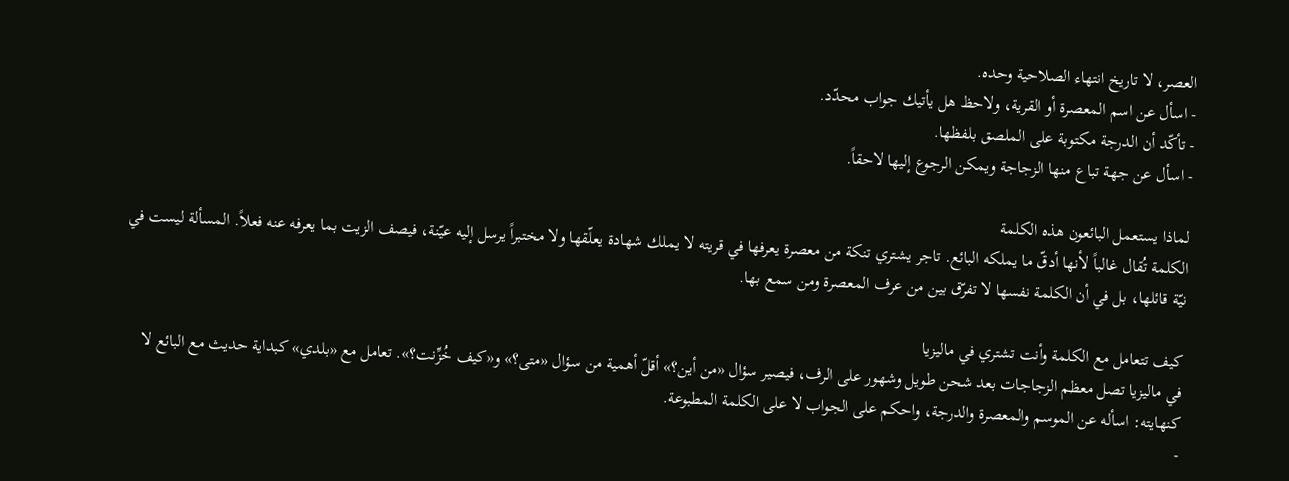العصر، لا تاريخ انتهاء الصلاحية وحده.
- اسأل عن اسم المعصرة أو القرية، ولاحظ هل يأتيك جواب محدّد.
- تأكّد أن الدرجة مكتوبة على الملصق بلفظها.
- اسأل عن جهة تباع منها الزجاجة ويمكن الرجوع إليها لاحقاً.

لماذا يستعمل البائعون هذه الكلمة
الكلمة تُقال غالباً لأنها أدقّ ما يملكه البائع. تاجر يشتري تنكة من معصرة يعرفها في قريته لا يملك شهادة يعلّقها ولا مختبراً يرسل إليه عيّنة، فيصف الزيت بما يعرفه عنه فعلاً. المسألة ليست في نيّة قائلها، بل في أن الكلمة نفسها لا تفرّق بين من عرف المعصرة ومن سمع بها.

كيف تتعامل مع الكلمة وأنت تشتري في ماليزيا
في ماليزيا تصل معظم الزجاجات بعد شحن طويل وشهور على الرف، فيصير سؤال «من أين؟» أقلّ أهمية من سؤال «متى؟» و«كيف خُزِّنت؟». تعامل مع «بلدي» كبداية حديث مع البائع لا كنهايته: اسأله عن الموسم والمعصرة والدرجة، واحكم على الجواب لا على الكلمة المطبوعة.
-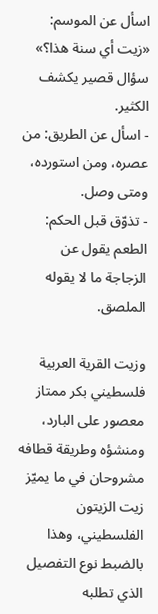اسأل عن الموسم: «زيت أي سنة هذا؟» سؤال قصير يكشف الكثير.
- اسأل عن الطريق: من عصره، ومن استورده، ومتى وصل.
- تذوّق قبل الحكم: الطعم يقول عن الزجاجة ما لا يقوله الملصق.

وزيت القرية العربية فلسطيني بكر ممتاز معصور على البارد، ومنشؤه وطريقة قطافه مشروحان في ما يميّز زيت الزيتون الفلسطيني، وهذا بالضبط نوع التفصيل الذي تطلبه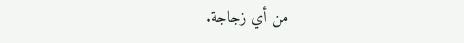من أي زجاجة.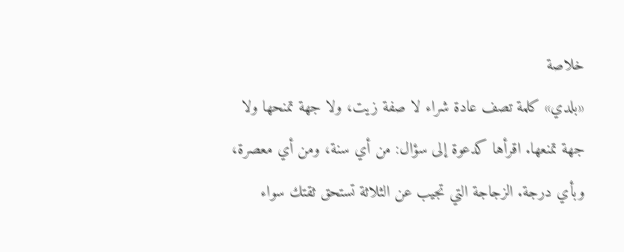خلاصة
«بلدي» كلمة تصف عادة شراء لا صفة زيت، ولا جهة تمنحها ولا جهة تمنعها. اقرأها كدعوة إلى سؤال: من أي سنة، ومن أي معصرة، وبأي درجة. الزجاجة التي تجيب عن الثلاثة تستحق ثقتك سواء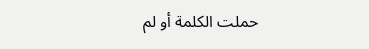حملت الكلمة أو لم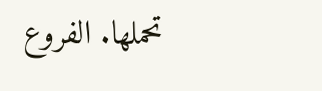تحملها. الفروع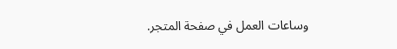وساعات العمل في صفحة المتجر.